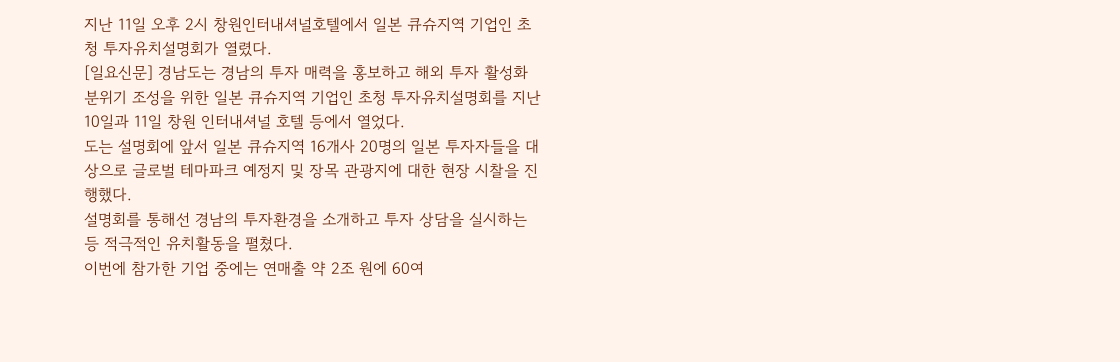지난 11일 오후 2시 창원인터내셔널호텔에서 일본 큐슈지역 기업인 초청 투자유치설명회가 열렸다.
[일요신문] 경남도는 경남의 투자 매력을 홍보하고 해외 투자 활성화 분위기 조성을 위한 일본 큐슈지역 기업인 초청 투자유치설명회를 지난 10일과 11일 창원 인터내셔널 호텔 등에서 열었다.
도는 설명회에 앞서 일본 큐슈지역 16개사 20명의 일본 투자자들을 대상으로 글로벌 테마파크 예정지 및 장목 관광지에 대한 현장 시찰을 진행했다.
설명회를 통해선 경남의 투자환경을 소개하고 투자 상담을 실시하는 등 적극적인 유치활동을 펼쳤다.
이번에 참가한 기업 중에는 연매출 약 2조 원에 60여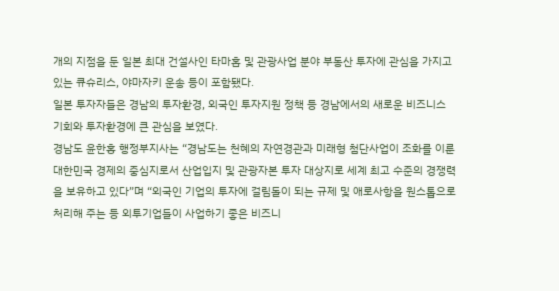개의 지점을 둔 일본 최대 건설사인 타마홈 및 관광사업 분야 부동산 투자에 관심을 가지고 있는 큐슈리스, 야마자키 운송 등이 포함됐다.
일본 투자자들은 경남의 투자환경, 외국인 투자지원 정책 등 경남에서의 새로운 비즈니스 기회와 투자환경에 큰 관심을 보였다.
경남도 윤한홍 행정부지사는 “경남도는 천혜의 자연경관과 미래형 첨단사업이 조화를 이룬 대한민국 경제의 중심지로서 산업입지 및 관광자본 투자 대상지로 세계 최고 수준의 경쟁력을 보유하고 있다”며 “외국인 기업의 투자에 걸림돌이 되는 규제 및 애로사항을 원스톱으로 처리해 주는 등 외투기업들이 사업하기 좋은 비즈니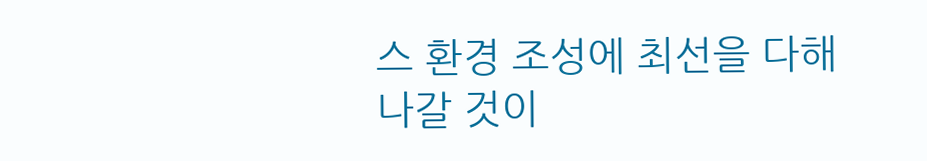스 환경 조성에 최선을 다해나갈 것이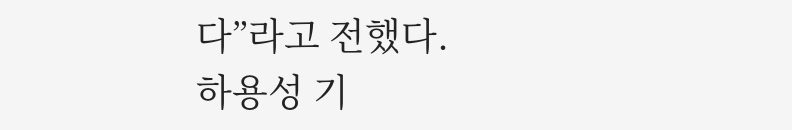다”라고 전했다.
하용성 기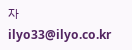자 ilyo33@ilyo.co.kr